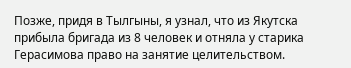Позже, придя в Тылгыны, я узнал, что из Якутска прибыла бригада из 8 человек и отняла у старика Герасимова право на занятие целительством.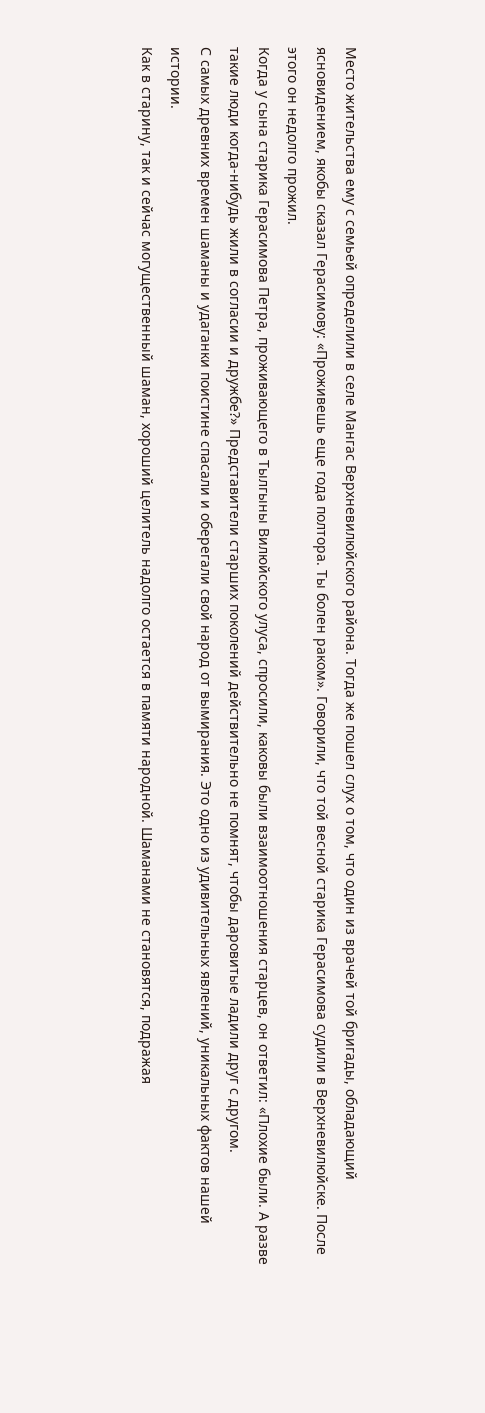Место жительства ему с семьей определили в селе Мангас Верхневилюйского района. Тогда же пошел слух о том, что один из врачей той бригады, обладающий ясновидением, якобы сказал Герасимову: «Проживешь еще года полтора. Ты болен раком». Говорили, что той весной старика Герасимова судили в Верхневилюйске. После этого он недолго прожил.
Когда у сына старика Герасимова Петра, проживающего в Тылгыны Вилюйского улуса, спросили, каковы были взаимоотношения старцев, он ответил: «Плохие были. А разве такие люди когда-нибудь жили в согласии и дружбе?» Представители старших поколений действительно не помнят, чтобы даровитые ладили друг с другом.
С самых древних времен шаманы и удаганки поистине спасали и оберегали свой народ от вымирания. Это одно из удивительных явлений, уникальных фактов нашей истории.
Как в старину, так и сейчас могущественный шаман, хороший целитель надолго остается в памяти народной. Шаманами не становятся, подражая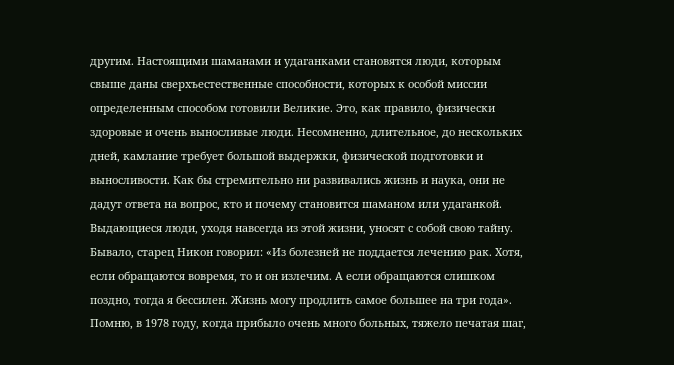другим. Настоящими шаманами и удаганками становятся люди, которым свыше даны сверхъестественные способности, которых к особой миссии определенным способом готовили Великие. Это, как правило, физически здоровые и очень выносливые люди. Несомненно, длительное, до нескольких дней, камлание требует большой выдержки, физической подготовки и выносливости. Как бы стремительно ни развивались жизнь и наука, они не дадут ответа на вопрос, кто и почему становится шаманом или удаганкой.
Выдающиеся люди, уходя навсегда из этой жизни, уносят с собой свою тайну. Бывало, старец Никон говорил: «Из болезней не поддается лечению рак. Хотя, если обращаются вовремя, то и он излечим. А если обращаются слишком поздно, тогда я бессилен. Жизнь могу продлить самое большее на три года».
Помню, в 1978 году, когда прибыло очень много больных, тяжело печатая шаг,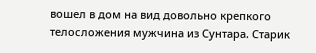вошел в дом на вид довольно крепкого телосложения мужчина из Сунтара. Старик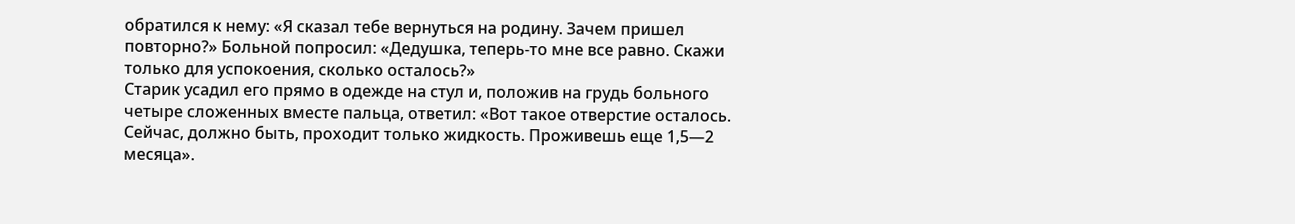обратился к нему: «Я сказал тебе вернуться на родину. Зачем пришел повторно?» Больной попросил: «Дедушка, теперь-то мне все равно. Скажи только для успокоения, сколько осталось?»
Старик усадил его прямо в одежде на стул и, положив на грудь больного четыре сложенных вместе пальца, ответил: «Вот такое отверстие осталось. Сейчас, должно быть, проходит только жидкость. Проживешь еще 1,5—2 месяца».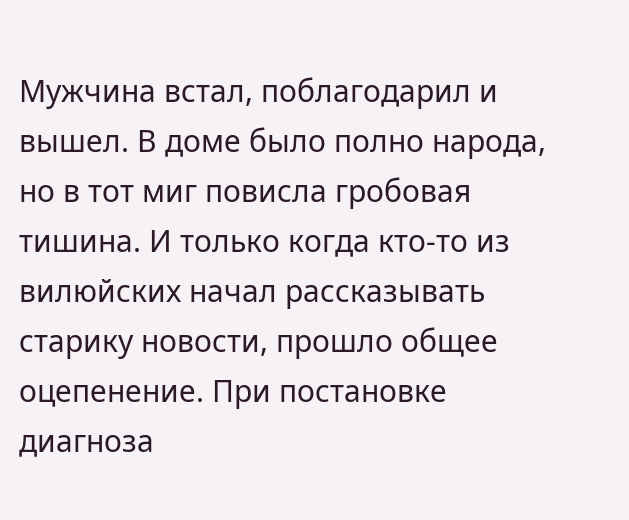Мужчина встал, поблагодарил и вышел. В доме было полно народа, но в тот миг повисла гробовая тишина. И только когда кто-то из вилюйских начал рассказывать старику новости, прошло общее оцепенение. При постановке диагноза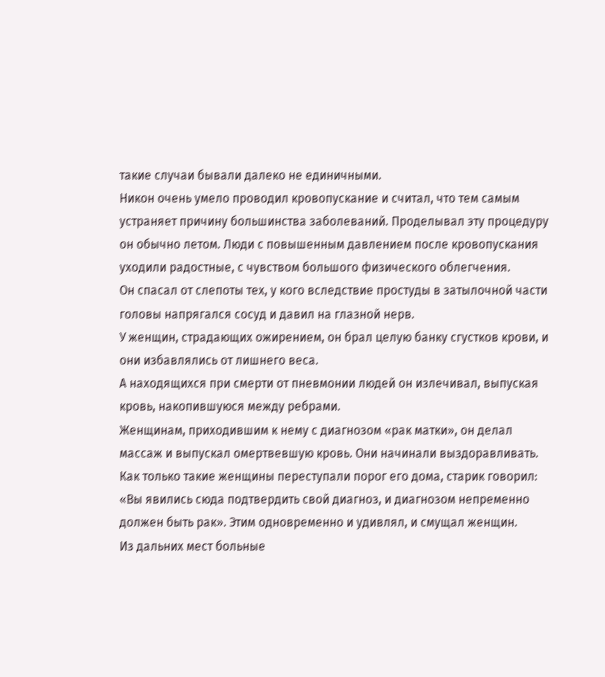такие случаи бывали далеко не единичными.
Никон очень умело проводил кровопускание и считал, что тем самым устраняет причину большинства заболеваний. Проделывал эту процедуру он обычно летом. Люди с повышенным давлением после кровопускания уходили радостные, с чувством большого физического облегчения.
Он спасал от слепоты тех, у кого вследствие простуды в затылочной части головы напрягался сосуд и давил на глазной нерв.
У женщин, страдающих ожирением, он брал целую банку сгустков крови, и они избавлялись от лишнего веса.
А находящихся при смерти от пневмонии людей он излечивал, выпуская кровь, накопившуюся между ребрами.
Женщинам, приходившим к нему с диагнозом «рак матки», он делал массаж и выпускал омертвевшую кровь. Они начинали выздоравливать. Как только такие женщины переступали порог его дома, старик говорил: «Вы явились сюда подтвердить свой диагноз, и диагнозом непременно должен быть рак». Этим одновременно и удивлял, и смущал женщин.
Из дальних мест больные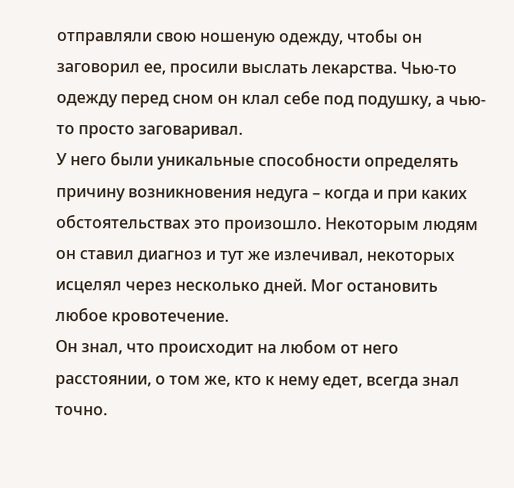отправляли свою ношеную одежду, чтобы он заговорил ее, просили выслать лекарства. Чью-то одежду перед сном он клал себе под подушку, а чью-то просто заговаривал.
У него были уникальные способности определять причину возникновения недуга – когда и при каких обстоятельствах это произошло. Некоторым людям он ставил диагноз и тут же излечивал, некоторых исцелял через несколько дней. Мог остановить любое кровотечение.
Он знал, что происходит на любом от него расстоянии, о том же, кто к нему едет, всегда знал точно.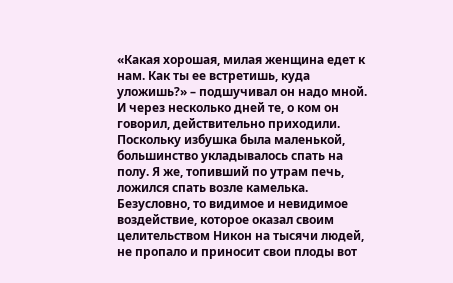«Какая хорошая, милая женщина едет к нам. Как ты ее встретишь, куда уложишь?» – подшучивал он надо мной. И через несколько дней те, о ком он говорил, действительно приходили. Поскольку избушка была маленькой, большинство укладывалось спать на полу. Я же, топивший по утрам печь, ложился спать возле камелька.
Безусловно, то видимое и невидимое воздействие, которое оказал своим целительством Никон на тысячи людей, не пропало и приносит свои плоды вот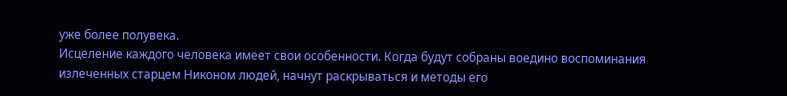уже более полувека.
Исцеление каждого человека имеет свои особенности. Когда будут собраны воедино воспоминания излеченных старцем Никоном людей, начнут раскрываться и методы его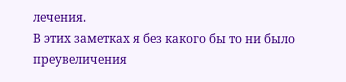лечения.
В этих заметках я без какого бы то ни было преувеличения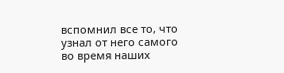вспомнил все то, что узнал от него самого во время наших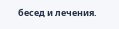бесед и лечения.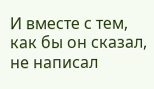И вместе с тем, как бы он сказал, не написал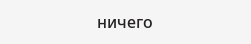ничего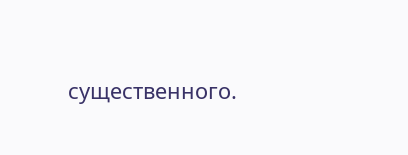существенного.